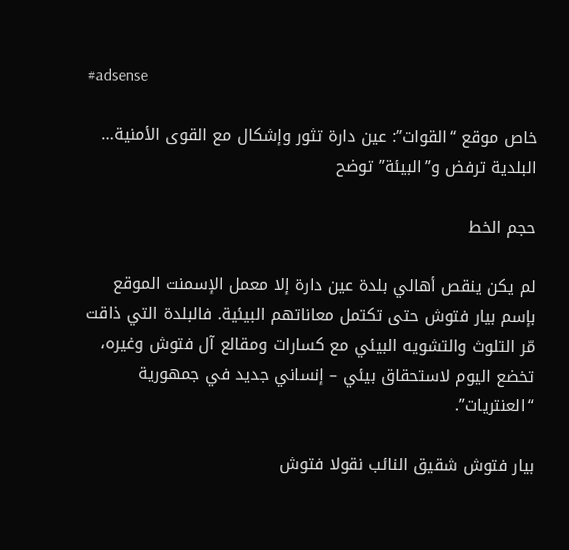#adsense

خاص موقع “القوات”: عين دارة تثور وإشكال مع القوى الأمنية… البلدية ترفض و”البيئة” توضح

حجم الخط

لم يكن ينقص أهالي بلدة عين دارة إلا معمل الإسمنت الموقع بإسم بيار فتوش حتى تكتمل معاناتهم البيئية. فالبلدة التي ذاقت مّر التلوث والتشويه البيئي مع كسارات ومقالع آل فتوش وغيره، تخضع اليوم لاستحقاق بيئي – إنساني جديد في جمهورية “العنتريات”.

بيار فتوش شقيق النائب نقولا فتوش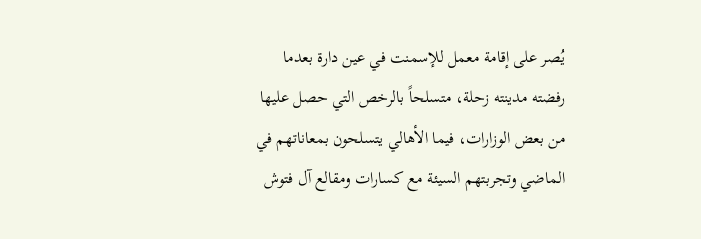يُصر على إقامة معمل للإسمنت في عين دارة بعدما رفضته مدينته زحلة، متسلحاً بالرخص التي حصل عليها من بعض الوزارات، فيما الأهالي يتسلحون بمعاناتهم في الماضي وتجربتهم السيئة مع كسارات ومقالع آل فتوش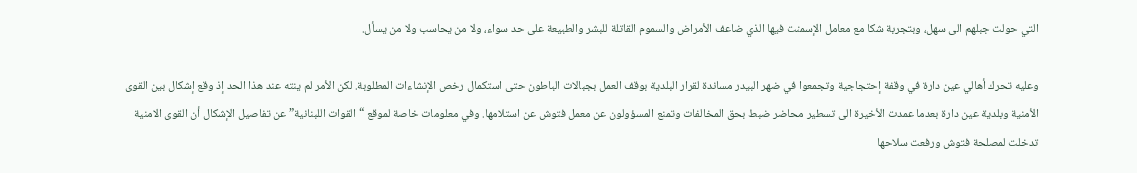التي حولت جبلهم الى سهل، وبتجربة شكا مع معامل الإسمنت فيها الذي ضاعف الأمراض والسموم القاتلة للبشر والطبيعة على حد سواء، ولا من يحاسب ولا من يسأل.

وعليه تحرك أهالي عين دارة في وقفة إحتجاجية وتجمعوا في ضهر البيدر مساندة لقرار البلدية بوقف العمل بجبالات الباطون حتى استكمال رخص الإنشاءات المطلوبة. لكن الأمر لم ينته عند هذا الحد إذ وقع إشكال بين القوى الأمنية وبلدية عين دارة بعدما عمدت الأخيرة الى تسطير محاضر ضبط بحق المخالفات وتمنع المسؤولون عن معمل فتوش عن استلامها. وفي معلومات خاصة لموقع “القوات اللبنانية” عن تفاصيل الإشكال أن القوى الامنية تدخلت لمصلحة فتوش ورفعت سلاحها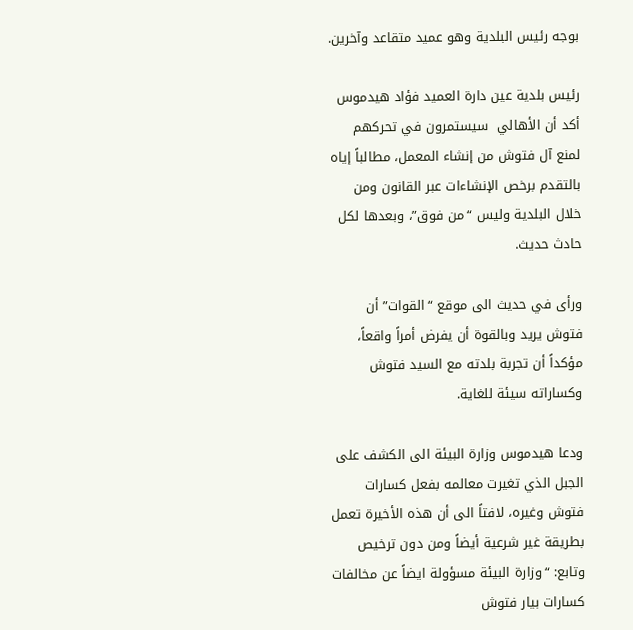بوجه رئيس البلدية وهو عميد متقاعد وآخرين.

رئيس بلدية عين دارة العميد فؤاد هيدموس أكد أن الأهالي  سيستمرون في تحركهم لمنع آل فتوش من إنشاء المعمل، مطالباً إياه بالتقدم برخص الإنشاءات عبر القانون ومن خلال البلدية وليس “من فوق”، وبعدها لكل حادث حديث.

ورأى في حديث الى موقع “القوات” أن فتوش يريد وبالقوة أن يفرض أمراً واقعاً، مؤكداً أن تجربة بلدته مع السيد فتوش وكساراته سيئة للغاية.

ودعا هيدموس وزارة البيئة الى الكشف على الجبل الذي تغيرت معالمه بفعل كسارات فتوش وغيره، لافتاً الى أن هذه الأخيرة تعمل بطريقة غير شرعية أيضاً ومن دون ترخيص وتابع: “وزارة البيئة مسؤولة ايضاً عن مخالفات كسارات بيار فتوش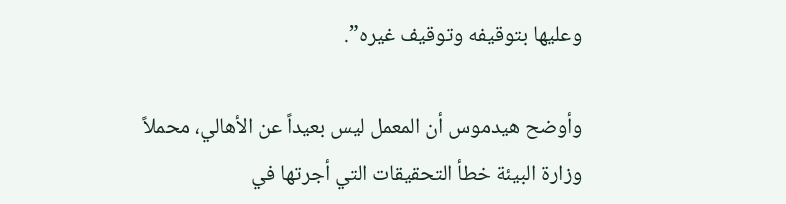وعليها بتوقيفه وتوقيف غيره”.

وأوضح هيدموس أن المعمل ليس بعيداً عن الأهالي، محملاً وزارة البيئة خطأ التحقيقات التي أجرتها في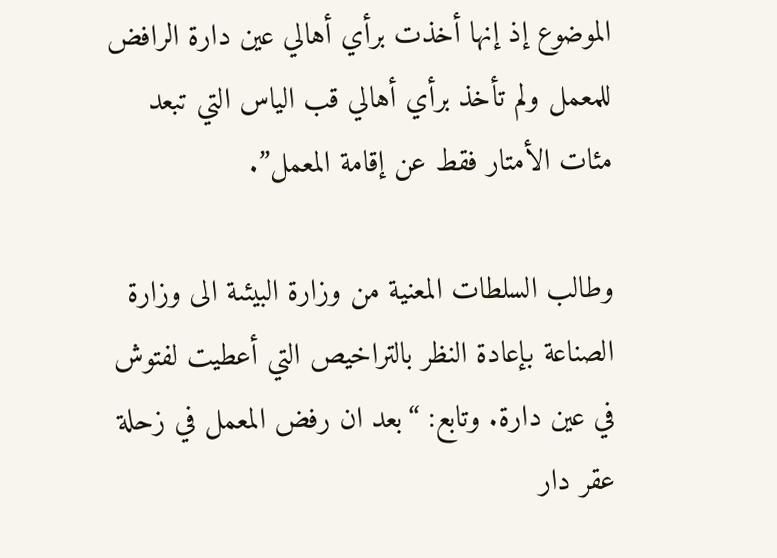الموضوع إذ إنها أخذت برأي أهالي عين دارة الرافض للمعمل ولم تأخذ برأي أهالي قب الياس التي تبعد مئات الأمتار فقط عن إقامة المعمل”.

وطالب السلطات المعنية من وزارة البيئىة الى وزارة الصناعة بإعادة النظر بالتراخيص التي أعطيت لفتوش في عين دارة. وتابع: “بعد ان رفض المعمل في زحلة عقر دار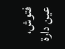فتوش، عين دارة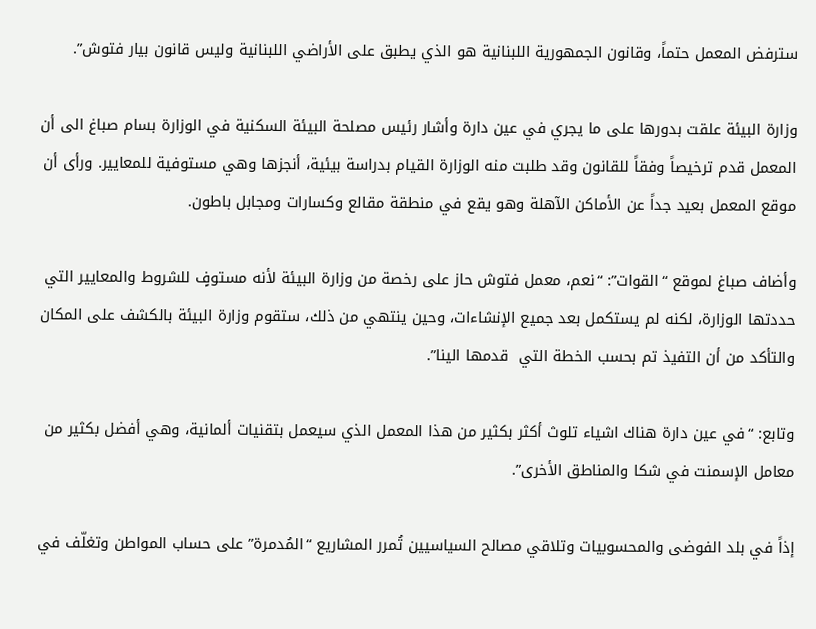سترفض المعمل حتماً، وقانون الجمهورية اللبنانية هو الذي يطبق على الأراضي اللبنانية وليس قانون بيار فتوش”.

وزارة البيئة علقت بدورها على ما يجري في عين دارة وأشار رئيس مصلحة البيئة السكنية في الوزارة بسام صباغ الى أن المعمل قدم ترخيصاً وفقاً للقانون وقد طلبت منه الوزارة القيام بدراسة بيئية، أنجزها وهي مستوفية للمعايير. ورأى أن موقع المعمل بعيد جداً عن الأماكن الآهلة وهو يقع في منطقة مقالع وكسارات ومجابل باطون.

وأضاف صباغ لموقع “القوات”: “نعم، معمل فتوش حاز على رخصة من وزارة البيئة لأنه مستوفٍ للشروط والمعايير التي حددتها الوزارة، لكنه لم يستكمل بعد جميع الإنشاءات، وحين ينتهي من ذلك، ستقوم وزارة البيئة بالكشف على المكان والتأكد من أن التفيذ تم بحسب الخطة التي  قدمها الينا”.

وتابع: “في عين دارة هناك اشياء تلوث أكثر بكثير من هذا المعمل الذي سيعمل بتقنيات ألمانية، وهي أفضل بكثير من معامل الإسمنت في شكا والمناطق الأخرى”.

إذاً في بلد الفوضى والمحسوبيات وتلاقي مصالح السياسيين تُمرر المشاريع “المُدمرة” على حساب المواطن وتغلّف في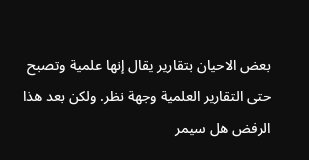بعض الاحيان بتقارير يقال إنها علمية وتصبح حتى التقارير العلمية وجهة نظر. ولكن بعد هذا الرفض هل سيمر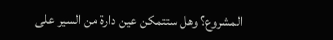المشروع؟ وهل ستتمكن عين دارة من السير على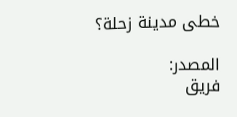خطى مدينة زحلة؟

المصدر:
فريق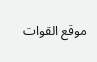موقع القوات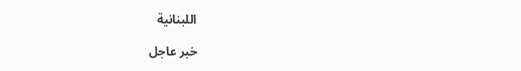اللبنانية

خبر عاجل